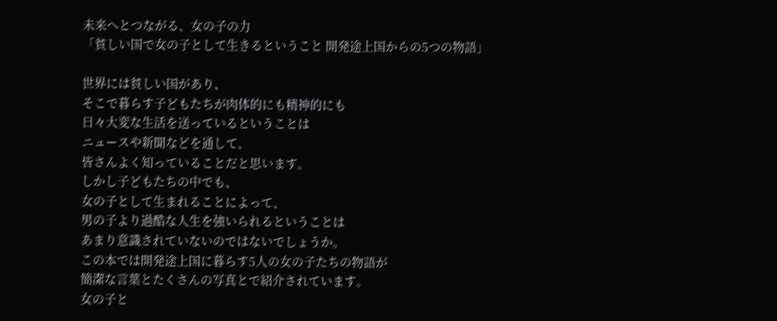未来へとつながる、女の子の力
「貧しい国で女の子として生きるということ 開発途上国からの5つの物語」

世界には貧しい国があり、
そこで暮らす子どもたちが肉体的にも精神的にも
日々大変な生活を送っているということは
ニュースや新聞などを通して、
皆さんよく知っていることだと思います。
しかし子どもたちの中でも、
女の子として生まれることによって、
男の子より過酷な人生を強いられるということは
あまり意識されていないのではないでしょうか。
この本では開発途上国に暮らす5人の女の子たちの物語が
簡潔な言葉とたくさんの写真とで紹介されています。
女の子と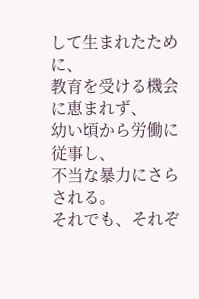して生まれたために、
教育を受ける機会に恵まれず、
幼い頃から労働に従事し、
不当な暴力にさらされる。
それでも、それぞ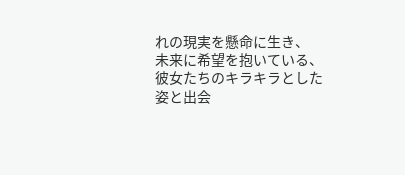れの現実を懸命に生き、
未来に希望を抱いている、
彼女たちのキラキラとした姿と出会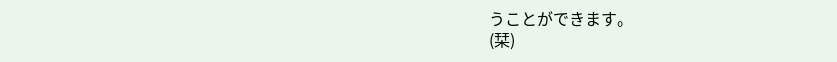うことができます。
(栞)